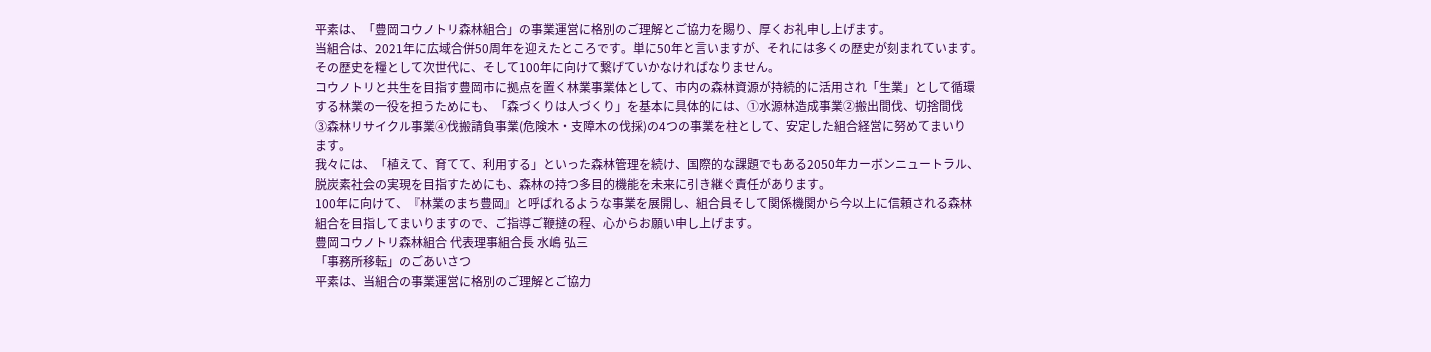平素は、「豊岡コウノトリ森林組合」の事業運営に格別のご理解とご協力を賜り、厚くお礼申し上げます。
当組合は、2021年に広域合併50周年を迎えたところです。単に50年と言いますが、それには多くの歴史が刻まれています。
その歴史を糧として次世代に、そして100年に向けて繋げていかなければなりません。
コウノトリと共生を目指す豊岡市に拠点を置く林業事業体として、市内の森林資源が持続的に活用され「生業」として循環
する林業の一役を担うためにも、「森づくりは人づくり」を基本に具体的には、①水源林造成事業②搬出間伐、切捨間伐
③森林リサイクル事業④伐搬請負事業(危険木・支障木の伐採)の4つの事業を柱として、安定した組合経営に努めてまいり
ます。
我々には、「植えて、育てて、利用する」といった森林管理を続け、国際的な課題でもある2050年カーボンニュートラル、
脱炭素社会の実現を目指すためにも、森林の持つ多目的機能を未来に引き継ぐ責任があります。
100年に向けて、『林業のまち豊岡』と呼ばれるような事業を展開し、組合員そして関係機関から今以上に信頼される森林
組合を目指してまいりますので、ご指導ご鞭撻の程、心からお願い申し上げます。
豊岡コウノトリ森林組合 代表理事組合長 水嶋 弘三
「事務所移転」のごあいさつ
平素は、当組合の事業運営に格別のご理解とご協力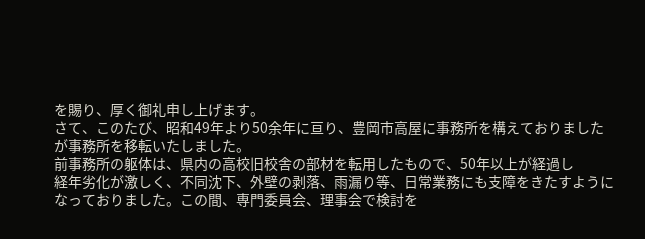を賜り、厚く御礼申し上げます。
さて、このたび、昭和49年より50余年に亘り、豊岡市高屋に事務所を構えておりました
が事務所を移転いたしました。
前事務所の躯体は、県内の高校旧校舎の部材を転用したもので、50年以上が経過し
経年劣化が激しく、不同沈下、外壁の剥落、雨漏り等、日常業務にも支障をきたすように
なっておりました。この間、専門委員会、理事会で検討を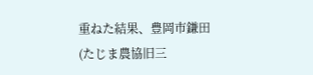重ねた結果、豊岡市鎌田
(たじま農協旧三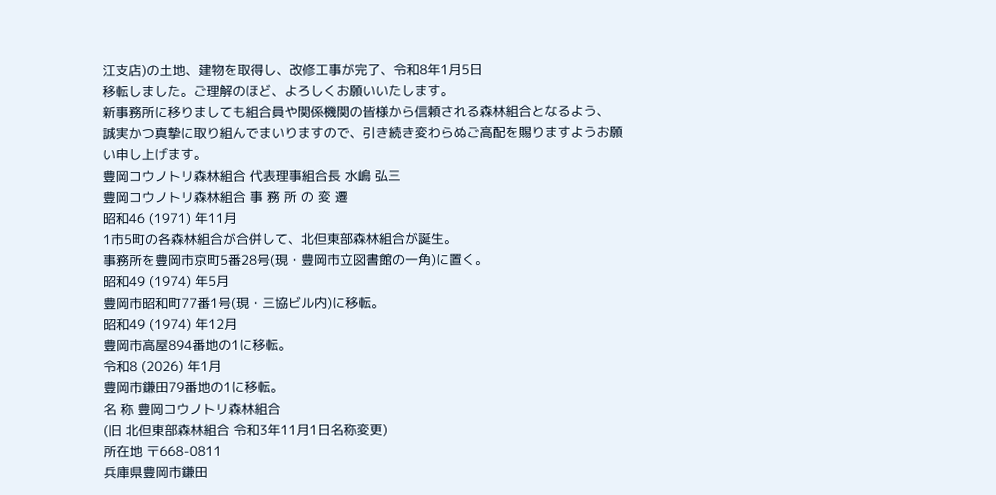江支店)の土地、建物を取得し、改修工事が完了、令和8年1月5日
移転しました。ご理解のほど、よろしくお願いいたします。
新事務所に移りましても組合員や関係機関の皆様から信頼される森林組合となるよう、
誠実かつ真摯に取り組んでまいりますので、引き続き変わらぬご高配を賜りますようお願
い申し上げます。
豊岡コウノトリ森林組合 代表理事組合長 水嶋 弘三
豊岡コウノトリ森林組合 事 務 所 の 変 遷
昭和46 (1971) 年11月
1市5町の各森林組合が合併して、北但東部森林組合が誕生。
事務所を豊岡市京町5番28号(現・豊岡市立図書館の一角)に置く。
昭和49 (1974) 年5月
豊岡市昭和町77番1号(現・三協ビル内)に移転。
昭和49 (1974) 年12月
豊岡市高屋894番地の1に移転。
令和8 (2026) 年1月
豊岡市鎌田79番地の1に移転。
名 称 豊岡コウノトリ森林組合
(旧 北但東部森林組合 令和3年11月1日名称変更)
所在地 〒668-0811
兵庫県豊岡市鎌田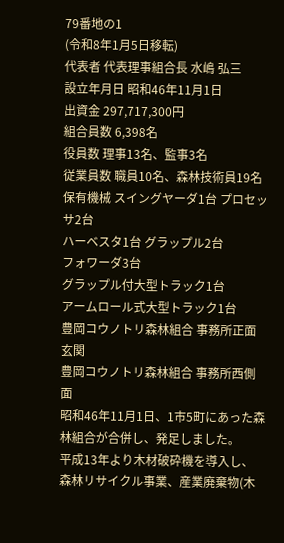79番地の1
(令和8年1月5日移転)
代表者 代表理事組合長 水嶋 弘三
設立年月日 昭和46年11月1日
出資金 297,717,300円
組合員数 6,398名
役員数 理事13名、監事3名
従業員数 職員10名、森林技術員19名
保有機械 スイングヤーダ1台 プロセッサ2台
ハーベスタ1台 グラップル2台
フォワーダ3台
グラップル付大型トラック1台
アームロール式大型トラック1台
豊岡コウノトリ森林組合 事務所正面玄関
豊岡コウノトリ森林組合 事務所西側面
昭和46年11月1日、1市5町にあった森林組合が合併し、発足しました。
平成13年より木材破砕機を導入し、森林リサイクル事業、産業廃棄物(木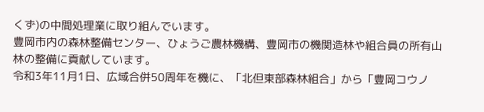くず)の中間処理業に取り組んでいます。
豊岡市内の森林整備センター、ひょうご農林機構、豊岡市の機関造林や組合員の所有山林の整備に貢献しています。
令和3年11月1日、広域合併50周年を機に、「北但東部森林組合」から「豊岡コウノ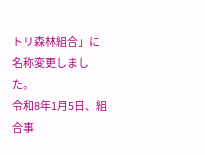トリ森林組合」に名称変更しました。
令和8年1月5日、組合事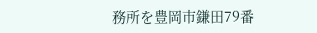務所を豊岡市鎌田79番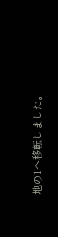地の1へ移転しました。